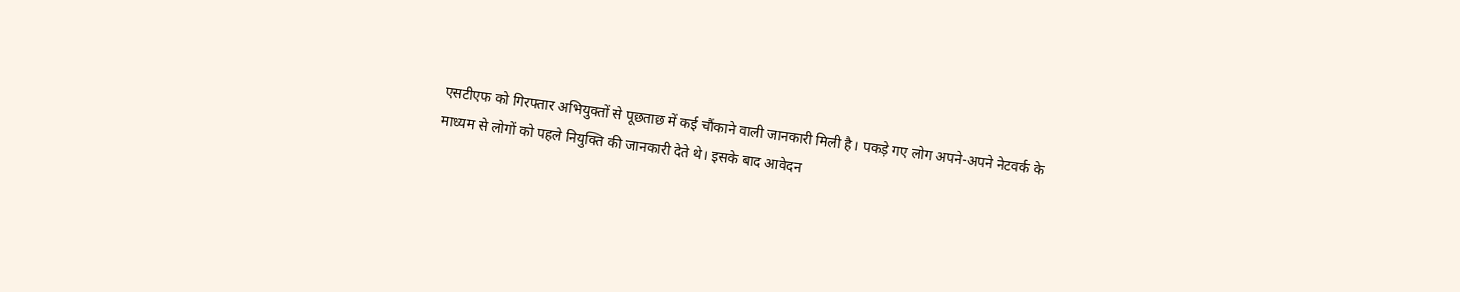एसटीएफ को गिरफ्तार अभियुक्तों से पूछताछ में कई चौंकाने वाली जानकारी मिली है। पकड़े गए लोग अपने-अपने नेटवर्क के माध्यम से लोगों को पहले नियुक्ति की जानकारी देते थे। इसके बाद आवेदन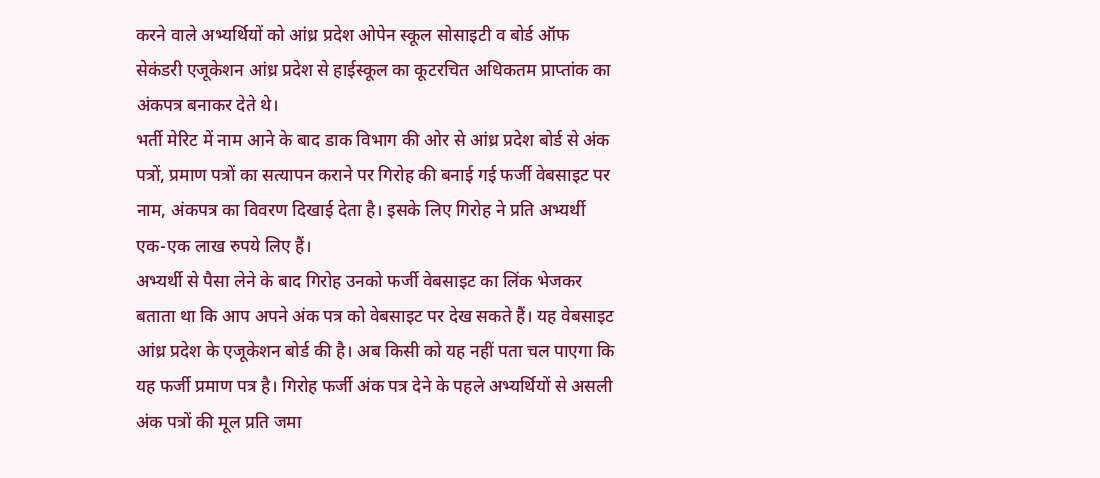करने वाले अभ्यर्थियों को आंध्र प्रदेश ओपेन स्कूल सोसाइटी व बोर्ड ऑफ सेकंडरी एजूकेशन आंध्र प्रदेश से हाईस्कूल का कूटरचित अधिकतम प्राप्तांक का अंकपत्र बनाकर देते थे।
भर्ती मेरिट में नाम आने के बाद डाक विभाग की ओर से आंध्र प्रदेश बोर्ड से अंक पत्रों, प्रमाण पत्रों का सत्यापन कराने पर गिरोह की बनाई गई फर्जी वेबसाइट पर नाम, अंकपत्र का विवरण दिखाई देता है। इसके लिए गिरोह ने प्रति अभ्यर्थी एक-एक लाख रुपये लिए हैं।
अभ्यर्थी से पैसा लेने के बाद गिरोह उनको फर्जी वेबसाइट का लिंक भेजकर बताता था कि आप अपने अंक पत्र को वेबसाइट पर देख सकते हैं। यह वेबसाइट आंध्र प्रदेश के एजूकेशन बोर्ड की है। अब किसी को यह नहीं पता चल पाएगा कि यह फर्जी प्रमाण पत्र है। गिरोह फर्जी अंक पत्र देने के पहले अभ्यर्थियों से असली अंक पत्रों की मूल प्रति जमा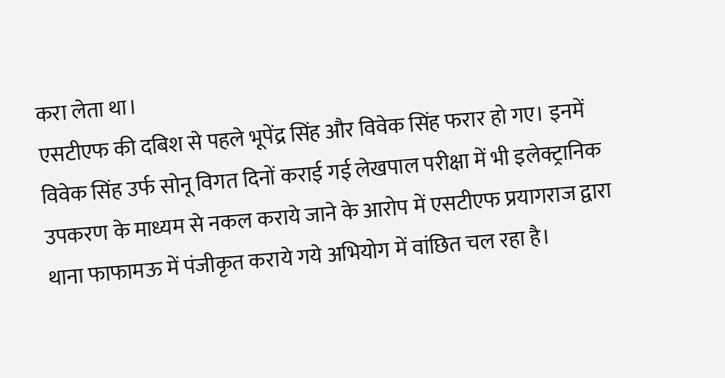करा लेता था।
एसटीएफ की दबिश से पहले भूपेंद्र सिंह और विवेक सिंह फरार हो गए। इनमें विवेक सिंह उर्फ सोनू विगत दिनों कराई गई लेखपाल परीक्षा में भी इलेक्ट्रानिक उपकरण के माध्यम से नकल कराये जाने के आरोप में एसटीएफ प्रयागराज द्वारा थाना फाफामऊ में पंजीकृत कराये गये अभियोग में वांछित चल रहा है।